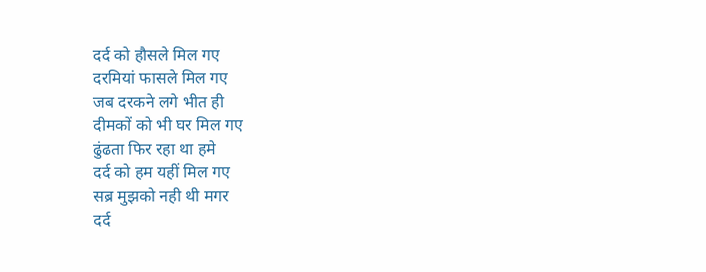दर्द को हौसले मिल गए
दरमियां फासले मिल गए
जब दरकने लगे भीत ही
दीमकों को भी घर मिल गए
ढुंढता फिर रहा था हमे
दर्द को हम यहीं मिल गए
सब्र मुझको नही थी मगर
दर्द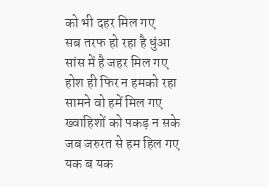को भी दहर मिल गए
सब तरफ हो रहा है धुंआ
सांस में है जहर मिल गए
होश ही फिर न हमको रहा
सामने वो हमें मिल गए
ख्वाहिशों को पकड़ न सके
जब जरुरत से हम हिल गए
यक ब यक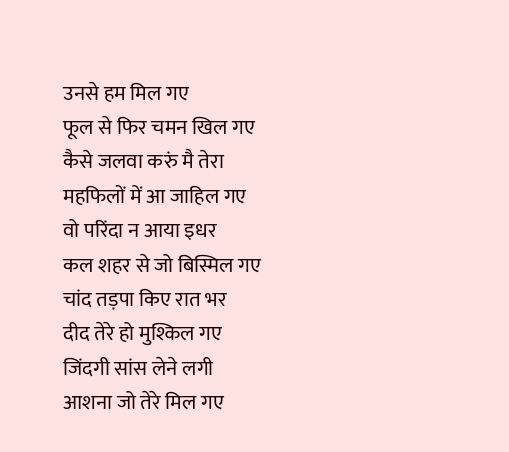उनसे हम मिल गए
फूल से फिर चमन खिल गए
कैसे जलवा करुं मै तेरा
महफिलों में आ जाहिल गए
वो परिंदा न आया इधर
कल शहर से जो बिस्मिल गए
चांद तड़पा किए रात भर
दीद तेरे हो मुश्किल गए
जिंदगी सांस लेने लगी
आशना जो तेरे मिल गए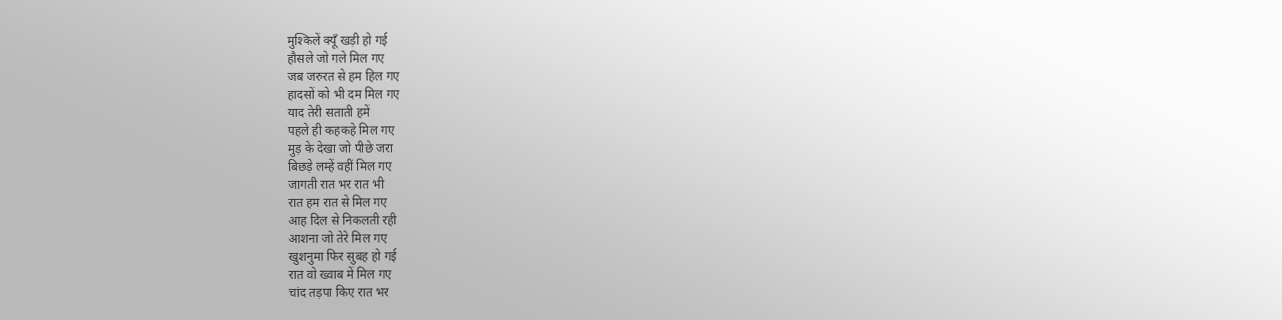मुश्किलें क्यूँ खड़ी हो गई
हौसले जो गले मिल गए
जब जरुरत से हम हिल गए
हादसों को भी दम मिल गए
याद तेरी सताती हमें
पहले ही कहकहे मिल गए
मुड़ के देखा जो पीछे जरा
बिछड़े लम्हें वहीं मिल गए
जागती रात भर रात भी
रात हम रात से मिल गए
आह दिल से निकलती रही
आशना जो तेरे मिल गए
खुशनुमा फिर सुबह हो गई
रात वो ख्वाब में मिल गए
चांद तड़पा किए रात भर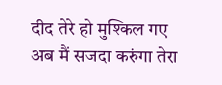दीद तेरे हो मुश्किल गए
अब मैं सजदा करुंगा तेरा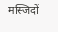मस्जिदों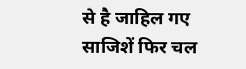से है जाहिल गए
साजिशें फिर चल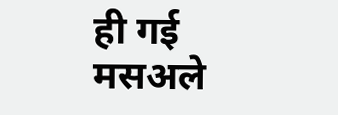ही गई
मसअले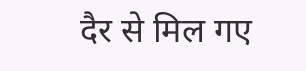दैर से मिल गए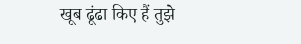खूब ढूंढा किए हैं तुझे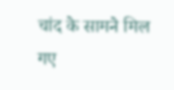चांद के सामने मिल गए